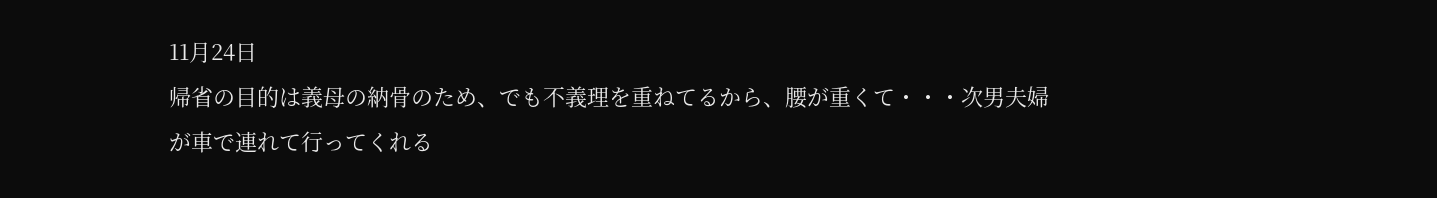11月24日
帰省の目的は義母の納骨のため、でも不義理を重ねてるから、腰が重くて・・・次男夫婦が車で連れて行ってくれる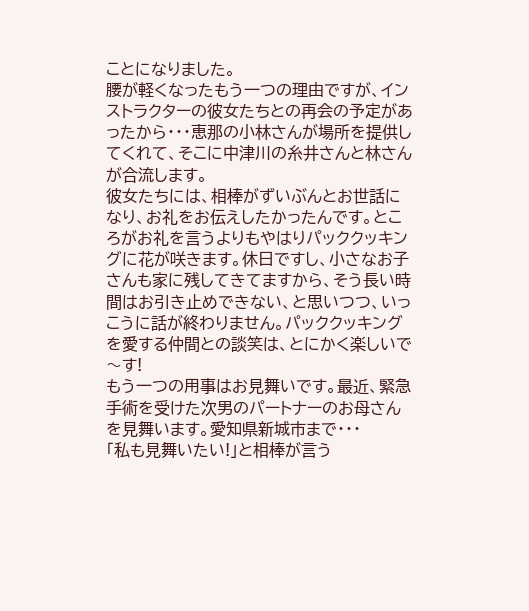ことになりました。
腰が軽くなったもう一つの理由ですが、インストラクターの彼女たちとの再会の予定があったから・・・恵那の小林さんが場所を提供してくれて、そこに中津川の糸井さんと林さんが合流します。
彼女たちには、相棒がずいぶんとお世話になり、お礼をお伝えしたかったんです。ところがお礼を言うよりもやはりパッククッキングに花が咲きます。休日ですし、小さなお子さんも家に残してきてますから、そう長い時間はお引き止めできない、と思いつつ、いっこうに話が終わりません。パッククッキングを愛する仲間との談笑は、とにかく楽しいで〜す!
もう一つの用事はお見舞いです。最近、緊急手術を受けた次男のパートナーのお母さんを見舞います。愛知県新城市まで・・・
「私も見舞いたい!」と相棒が言う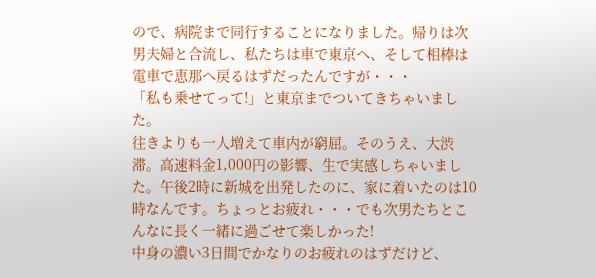ので、病院まで同行することになりました。帰りは次男夫婦と合流し、私たちは車で東京へ、そして相棒は電車で恵那へ戻るはずだったんですが・・・
「私も乗せてって!」と東京までついてきちゃいました。
往きよりも一人増えて車内が窮屈。そのうえ、大渋滞。高速料金1,000円の影響、生で実感しちゃいました。午後2時に新城を出発したのに、家に着いたのは10時なんです。ちょっとお疲れ・・・でも次男たちとこんなに長く一緒に過ごせて楽しかった!
中身の濃い3日間でかなりのお疲れのはずだけど、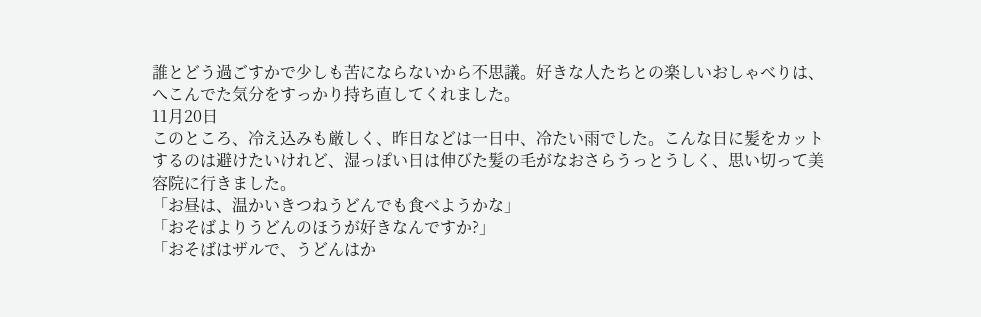誰とどう過ごすかで少しも苦にならないから不思議。好きな人たちとの楽しいおしゃべりは、へこんでた気分をすっかり持ち直してくれました。
11月20日
このところ、冷え込みも厳しく、昨日などは一日中、冷たい雨でした。こんな日に髪をカットするのは避けたいけれど、湿っぽい日は伸びた髪の毛がなおさらうっとうしく、思い切って美容院に行きました。
「お昼は、温かいきつねうどんでも食べようかな」
「おそばよりうどんのほうが好きなんですか?」
「おそばはザルで、うどんはか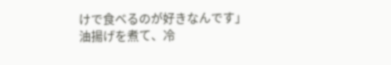けで食べるのが好きなんです」
油揚げを煮て、冷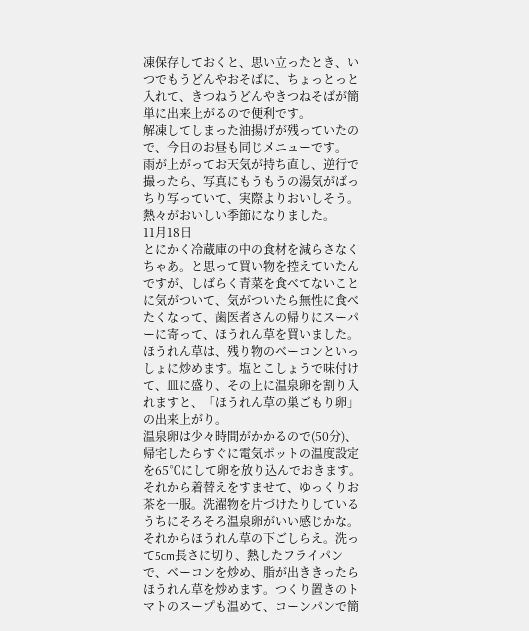凍保存しておくと、思い立ったとき、いつでもうどんやおそばに、ちょっとっと入れて、きつねうどんやきつねそばが簡単に出来上がるので便利です。
解凍してしまった油揚げが残っていたので、今日のお昼も同じメニューです。
雨が上がってお天気が持ち直し、逆行で撮ったら、写真にもうもうの湯気がばっちり写っていて、実際よりおいしそう。熱々がおいしい季節になりました。
11月18日
とにかく冷蔵庫の中の食材を減らさなくちゃあ。と思って買い物を控えていたんですが、しばらく青菜を食べてないことに気がついて、気がついたら無性に食べたくなって、歯医者さんの帰りにスーパーに寄って、ほうれん草を買いました。
ほうれん草は、残り物のベーコンといっしょに炒めます。塩とこしょうで味付けて、皿に盛り、その上に温泉卵を割り入れますと、「ほうれん草の巣ごもり卵」の出来上がり。
温泉卵は少々時間がかかるので(50分)、帰宅したらすぐに電気ポットの温度設定を65℃にして卵を放り込んでおきます。それから着替えをすませて、ゆっくりお茶を一服。洗濯物を片づけたりしているうちにそろそろ温泉卵がいい感じかな。
それからほうれん草の下ごしらえ。洗って5cm長さに切り、熱したフライパンで、ベーコンを炒め、脂が出ききったらほうれん草を炒めます。つくり置きのトマトのスープも温めて、コーンパンで簡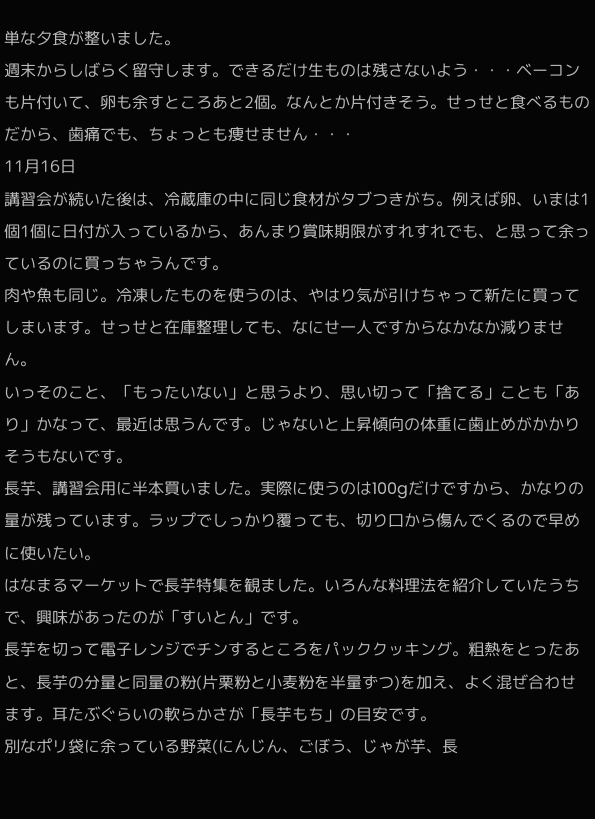単な夕食が整いました。
週末からしばらく留守します。できるだけ生ものは残さないよう・・・ベーコンも片付いて、卵も余すところあと2個。なんとか片付きそう。せっせと食べるものだから、歯痛でも、ちょっとも痩せません・・・
11月16日
講習会が続いた後は、冷蔵庫の中に同じ食材がタブつきがち。例えば卵、いまは1個1個に日付が入っているから、あんまり賞味期限がすれすれでも、と思って余っているのに買っちゃうんです。
肉や魚も同じ。冷凍したものを使うのは、やはり気が引けちゃって新たに買ってしまいます。せっせと在庫整理しても、なにせ一人ですからなかなか減りません。
いっそのこと、「もったいない」と思うより、思い切って「捨てる」ことも「あり」かなって、最近は思うんです。じゃないと上昇傾向の体重に歯止めがかかりそうもないです。
長芋、講習会用に半本買いました。実際に使うのは100gだけですから、かなりの量が残っています。ラップでしっかり覆っても、切り口から傷んでくるので早めに使いたい。
はなまるマーケットで長芋特集を観ました。いろんな料理法を紹介していたうちで、興味があったのが「すいとん」です。
長芋を切って電子レンジでチンするところをパッククッキング。粗熱をとったあと、長芋の分量と同量の粉(片栗粉と小麦粉を半量ずつ)を加え、よく混ぜ合わせます。耳たぶぐらいの軟らかさが「長芋もち」の目安です。
別なポリ袋に余っている野菜(にんじん、ごぼう、じゃが芋、長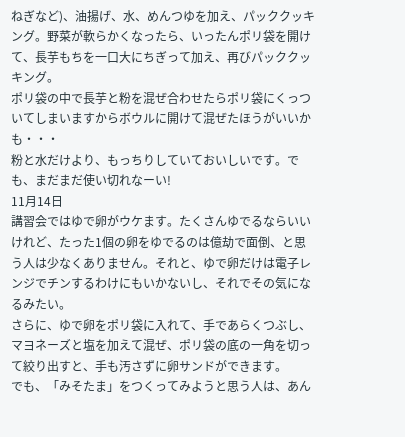ねぎなど)、油揚げ、水、めんつゆを加え、パッククッキング。野菜が軟らかくなったら、いったんポリ袋を開けて、長芋もちを一口大にちぎって加え、再びパッククッキング。
ポリ袋の中で長芋と粉を混ぜ合わせたらポリ袋にくっついてしまいますからボウルに開けて混ぜたほうがいいかも・・・
粉と水だけより、もっちりしていておいしいです。でも、まだまだ使い切れなーい!
11月14日
講習会ではゆで卵がウケます。たくさんゆでるならいいけれど、たった1個の卵をゆでるのは億劫で面倒、と思う人は少なくありません。それと、ゆで卵だけは電子レンジでチンするわけにもいかないし、それでその気になるみたい。
さらに、ゆで卵をポリ袋に入れて、手であらくつぶし、マヨネーズと塩を加えて混ぜ、ポリ袋の底の一角を切って絞り出すと、手も汚さずに卵サンドができます。
でも、「みそたま」をつくってみようと思う人は、あん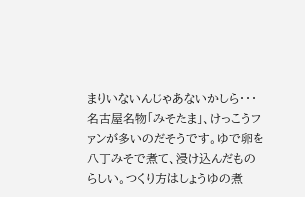まりいないんじゃあないかしら・・・
名古屋名物「みそたま」、けっこうファンが多いのだそうです。ゆで卵を八丁みそで煮て、浸け込んだものらしい。つくり方はしょうゆの煮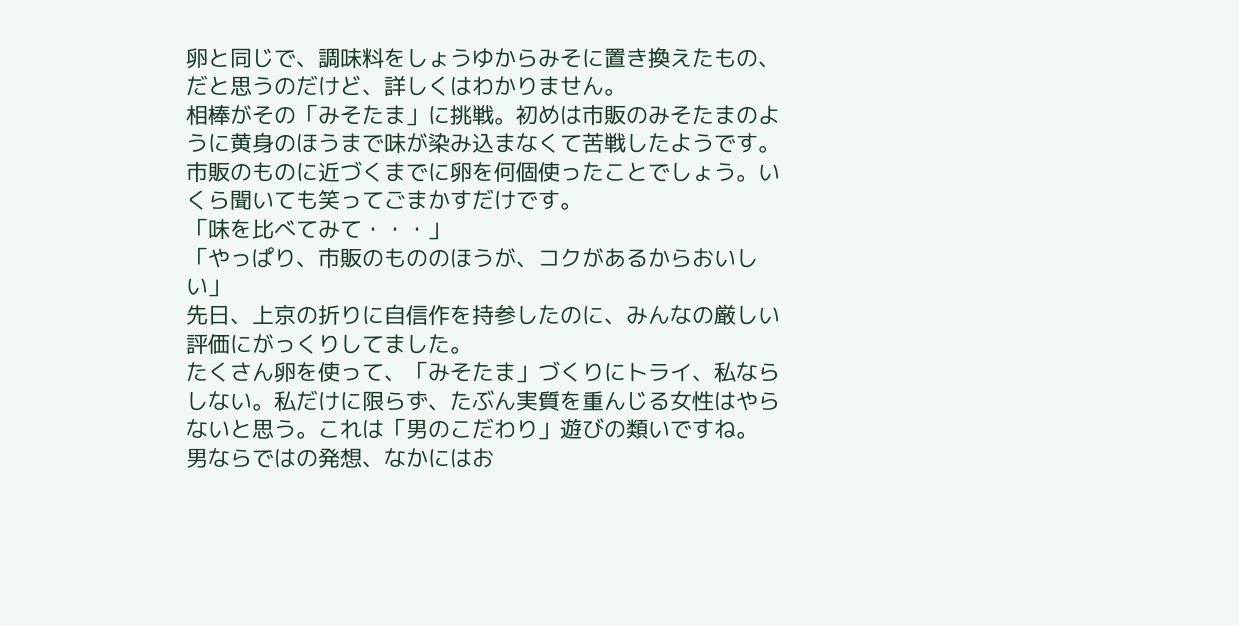卵と同じで、調味料をしょうゆからみそに置き換えたもの、だと思うのだけど、詳しくはわかりません。
相棒がその「みそたま」に挑戦。初めは市販のみそたまのように黄身のほうまで味が染み込まなくて苦戦したようです。市販のものに近づくまでに卵を何個使ったことでしょう。いくら聞いても笑ってごまかすだけです。
「味を比べてみて・・・」
「やっぱり、市販のもののほうが、コクがあるからおいしい」
先日、上京の折りに自信作を持参したのに、みんなの厳しい評価にがっくりしてました。
たくさん卵を使って、「みそたま」づくりにトライ、私ならしない。私だけに限らず、たぶん実質を重んじる女性はやらないと思う。これは「男のこだわり」遊びの類いですね。
男ならではの発想、なかにはお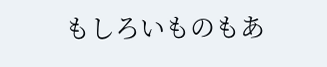もしろいものもあ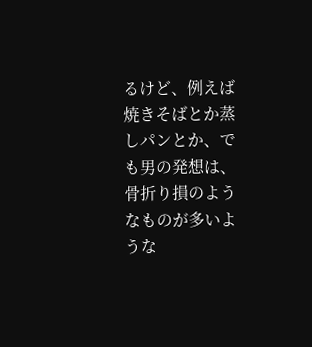るけど、例えば焼きそばとか蒸しパンとか、でも男の発想は、骨折り損のようなものが多いような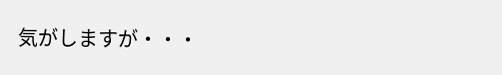気がしますが・・・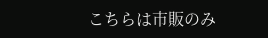こちらは市販のみ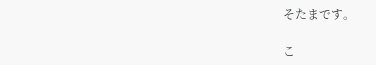そたまです。

こ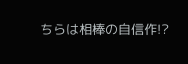ちらは相棒の自信作!?